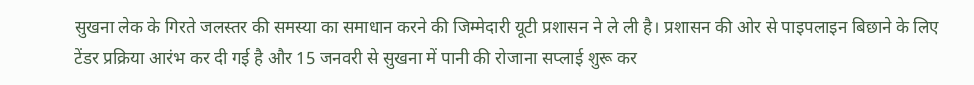सुखना लेक के गिरते जलस्तर की समस्या का समाधान करने की जिम्मेदारी यूटी प्रशासन ने ले ली है। प्रशासन की ओर से पाइपलाइन बिछाने के लिए टेंडर प्रक्रिया आरंभ कर दी गई है और 15 जनवरी से सुखना में पानी की रोजाना सप्लाई शुरू कर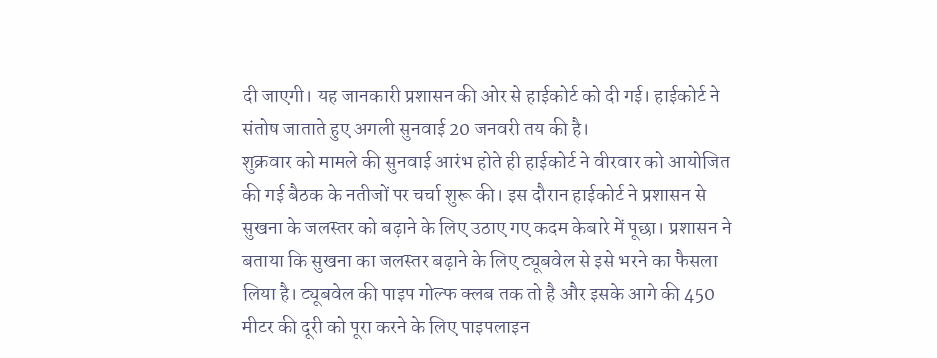दी जाएगी। यह जानकारी प्रशासन की ओर से हाईकोर्ट को दी गई। हाईकोर्ट ने संतोष जाताते हुए अगली सुनवाई 20 जनवरी तय की है।
शुक्रवार को मामले की सुनवाई आरंभ होते ही हाईकोर्ट ने वीरवार को आयोजित की गई बैठक के नतीजों पर चर्चा शुरू की। इस दौरान हाईकोर्ट ने प्रशासन से सुखना के जलस्तर को बढ़ाने के लिए उठाए गए कदम केबारे में पूछा। प्रशासन ने बताया कि सुखना का जलस्तर बढ़ाने के लिए ट्यूबवेल से इसे भरने का फैसला लिया है। ट्यूबवेल की पाइप गोल्फ क्लब तक तो है और इसके आगे की 450 मीटर की दूरी को पूरा करने के लिए पाइपलाइन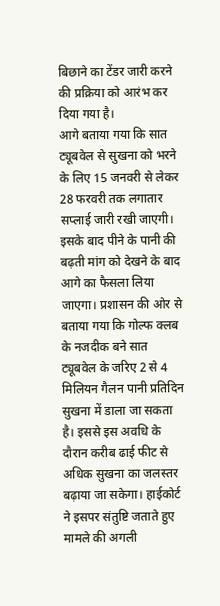बिछाने का टेंडर जारी करने की प्रक्रिया को आरंभ कर दिया गया है।
आगे बताया गया कि सात ट्यूबवेल से सुखना को भरने के लिए 15 जनवरी से लेकर 28 फरवरी तक लगातार सप्लाई जारी रखी जाएगी। इसके बाद पीने के पानी की बढ़ती मांग को देखने के बाद आगे का फैसला लिया जाएगा। प्रशासन की ओर से बताया गया कि गोल्फ क्लब के नजदीक बने सात ट्यूबवेल के जरिए 2 से 4 मिलियन गैलन पानी प्रतिदिन सुखना में डाला जा सकता है। इससे इस अवधि के दौरान करीब ढाई फीट से अधिक सुखना का जलस्तर बढ़ाया जा सकेगा। हाईकोर्ट ने इसपर संतुष्टि जताते हुए मामले की अगली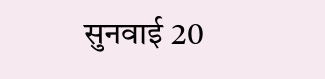सुनवाई 20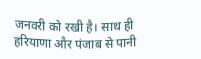जनवरी को रखी है। साथ ही हरियाणा और पंजाब से पानी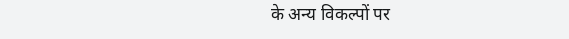के अन्य विकल्पों पर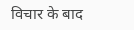विचार के बाद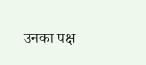उनका पक्ष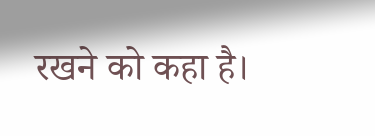रखने को कहा है।